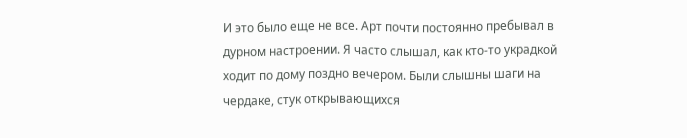И это было еще не все. Арт почти постоянно пребывал в дурном настроении. Я часто слышал, как кто-то украдкой ходит по дому поздно вечером. Были слышны шаги на чердаке, стук открывающихся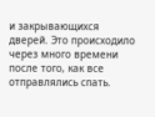и закрывающихся дверей. Это происходило через много времени после того, как все отправлялись спать.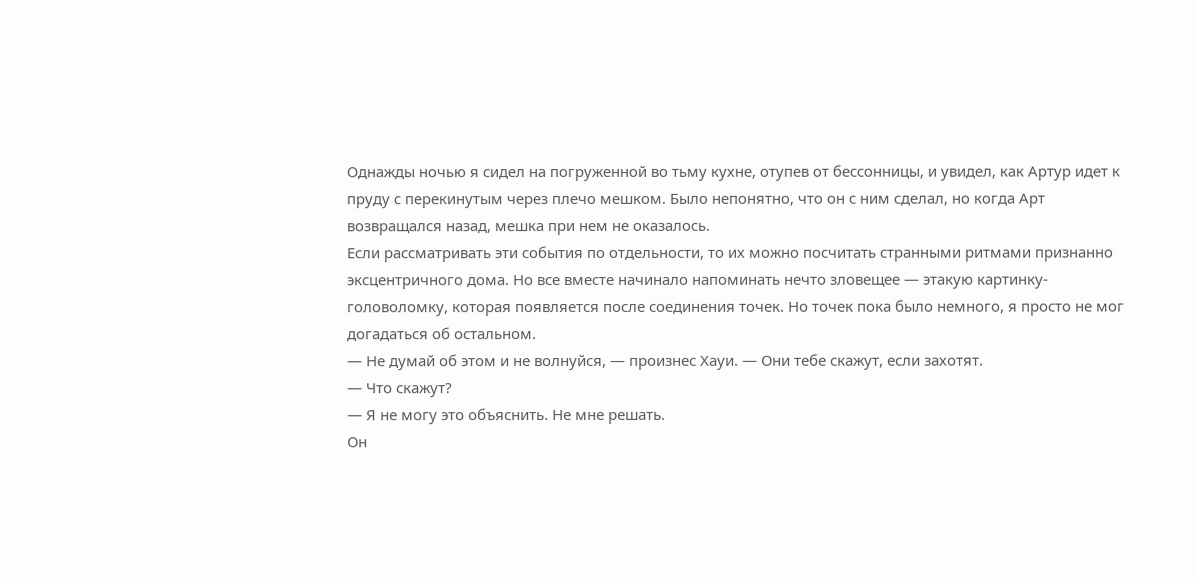Однажды ночью я сидел на погруженной во тьму кухне, отупев от бессонницы, и увидел, как Артур идет к пруду с перекинутым через плечо мешком. Было непонятно, что он с ним сделал, но когда Арт возвращался назад, мешка при нем не оказалось.
Если рассматривать эти события по отдельности, то их можно посчитать странными ритмами признанно эксцентричного дома. Но все вместе начинало напоминать нечто зловещее — этакую картинку-головоломку, которая появляется после соединения точек. Но точек пока было немного, я просто не мог догадаться об остальном.
— Не думай об этом и не волнуйся, — произнес Хауи. — Они тебе скажут, если захотят.
— Что скажут?
— Я не могу это объяснить. Не мне решать.
Он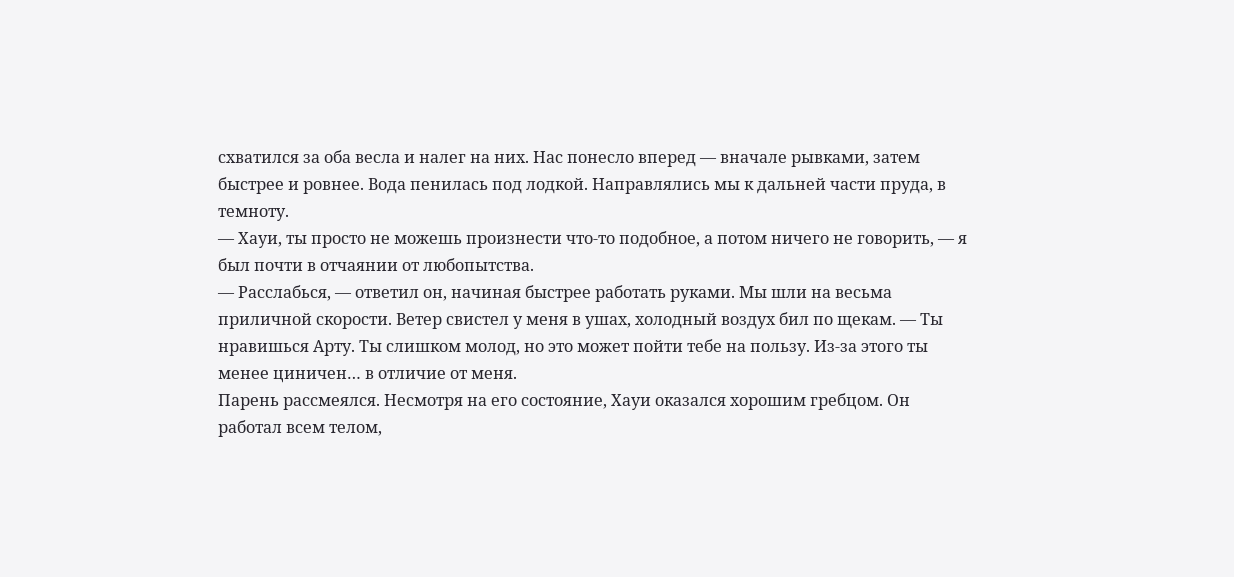схватился за оба весла и налег на них. Нас понесло вперед — вначале рывками, затем быстрее и ровнее. Вода пенилась под лодкой. Направлялись мы к дальней части пруда, в темноту.
— Хауи, ты просто не можешь произнести что-то подобное, а потом ничего не говорить, — я был почти в отчаянии от любопытства.
— Расслабься, — ответил он, начиная быстрее работать руками. Мы шли на весьма приличной скорости. Ветер свистел у меня в ушах, холодный воздух бил по щекам. — Ты нравишься Арту. Ты слишком молод, но это может пойти тебе на пользу. Из-за этого ты менее циничен… в отличие от меня.
Парень рассмеялся. Несмотря на его состояние, Хауи оказался хорошим гребцом. Он работал всем телом,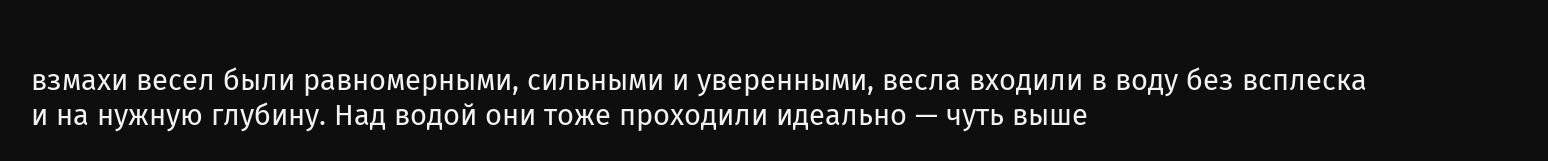взмахи весел были равномерными, сильными и уверенными, весла входили в воду без всплеска и на нужную глубину. Над водой они тоже проходили идеально — чуть выше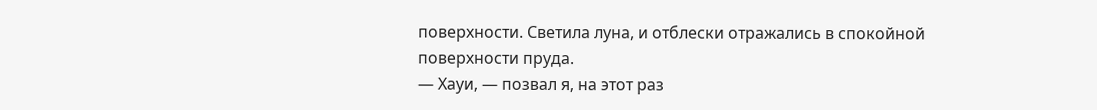поверхности. Светила луна, и отблески отражались в спокойной поверхности пруда.
— Хауи, — позвал я, на этот раз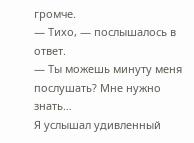громче.
— Тихо, — послышалось в ответ.
— Ты можешь минуту меня послушать? Мне нужно знать…
Я услышал удивленный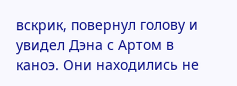вскрик, повернул голову и увидел Дэна с Артом в каноэ. Они находились не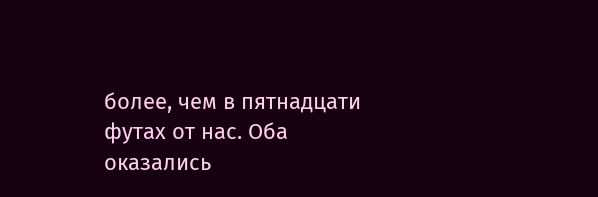более, чем в пятнадцати футах от нас. Оба оказались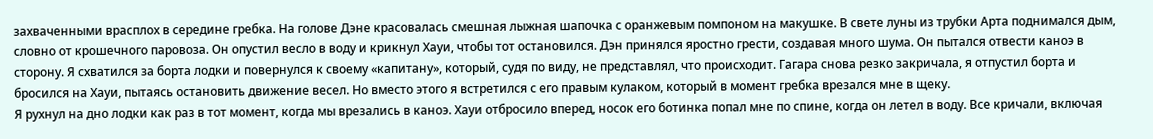захваченными врасплох в середине гребка. На голове Дэне красовалась смешная лыжная шапочка с оранжевым помпоном на макушке. В свете луны из трубки Арта поднимался дым, словно от крошечного паровоза. Он опустил весло в воду и крикнул Хауи, чтобы тот остановился. Дэн принялся яростно грести, создавая много шума. Он пытался отвести каноэ в сторону. Я схватился за борта лодки и повернулся к своему «капитану», который, судя по виду, не представлял, что происходит. Гагара снова резко закричала, я отпустил борта и бросился на Хауи, пытаясь остановить движение весел. Но вместо этого я встретился с его правым кулаком, который в момент гребка врезался мне в щеку.
Я рухнул на дно лодки как раз в тот момент, когда мы врезались в каноэ. Хауи отбросило вперед, носок его ботинка попал мне по спине, когда он летел в воду. Все кричали, включая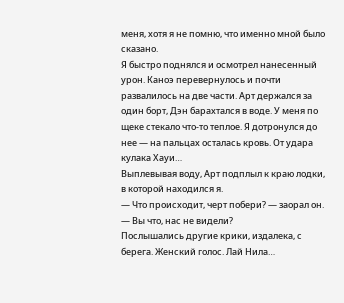меня, хотя я не помню, что именно мной было сказано.
Я быстро поднялся и осмотрел нанесенный урон. Каноэ перевернулось и почти развалилось на две части. Арт держался за один борт, Дэн барахтался в воде. У меня по щеке стекало что-то теплое. Я дотронулся до нее — на пальцах осталась кровь. От удара кулака Хауи…
Выплевывая воду, Арт подплыл к краю лодки, в которой находился я.
— Что происходит, черт побери? — заорал он. — Вы что, нас не видели?
Послышались другие крики, издалека, с берега. Женский голос. Лай Нила…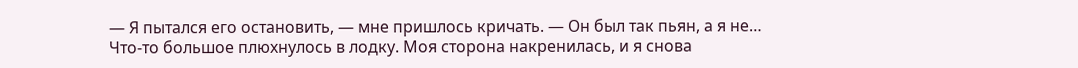— Я пытался его остановить, — мне пришлось кричать. — Он был так пьян, а я не…
Что-то большое плюхнулось в лодку. Моя сторона накренилась, и я снова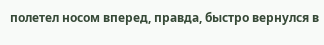полетел носом вперед, правда, быстро вернулся в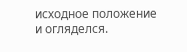исходное положение и огляделся.